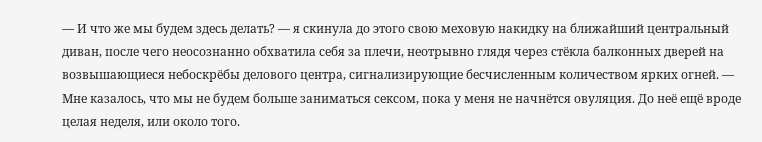— И что же мы будем здесь делать? — я скинула до этого свою меховую накидку на ближайший центральный диван, после чего неосознанно обхватила себя за плечи, неотрывно глядя через стёкла балконных дверей на возвышающиеся небоскрёбы делового центра, сигнализирующие бесчисленным количеством ярких огней. — Мне казалось, что мы не будем больше заниматься сексом, пока у меня не начнётся овуляция. До неё ещё вроде целая неделя, или около того.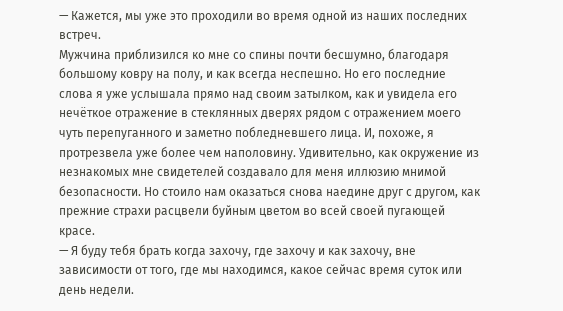— Кажется, мы уже это проходили во время одной из наших последних встреч.
Мужчина приблизился ко мне со спины почти бесшумно, благодаря большому ковру на полу, и как всегда неспешно. Но его последние слова я уже услышала прямо над своим затылком, как и увидела его нечёткое отражение в стеклянных дверях рядом с отражением моего чуть перепуганного и заметно побледневшего лица. И, похоже, я протрезвела уже более чем наполовину. Удивительно, как окружение из незнакомых мне свидетелей создавало для меня иллюзию мнимой безопасности. Но стоило нам оказаться снова наедине друг с другом, как прежние страхи расцвели буйным цветом во всей своей пугающей красе.
— Я буду тебя брать когда захочу, где захочу и как захочу, вне зависимости от того, где мы находимся, какое сейчас время суток или день недели.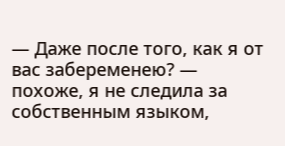— Даже после того, как я от вас забеременею? — похоже, я не следила за собственным языком,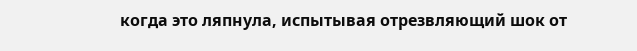когда это ляпнула, испытывая отрезвляющий шок от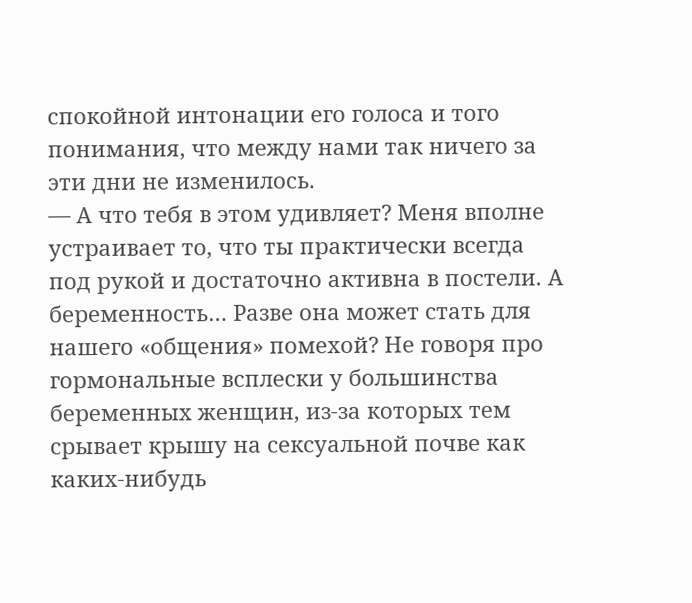спокойной интонации его голоса и того понимания, что между нами так ничего за эти дни не изменилось.
— А что тебя в этом удивляет? Меня вполне устраивает то, что ты практически всегда под рукой и достаточно активна в постели. А беременность… Разве она может стать для нашего «общения» помехой? Не говоря про гормональные всплески у большинства беременных женщин, из-за которых тем срывает крышу на сексуальной почве как каких-нибудь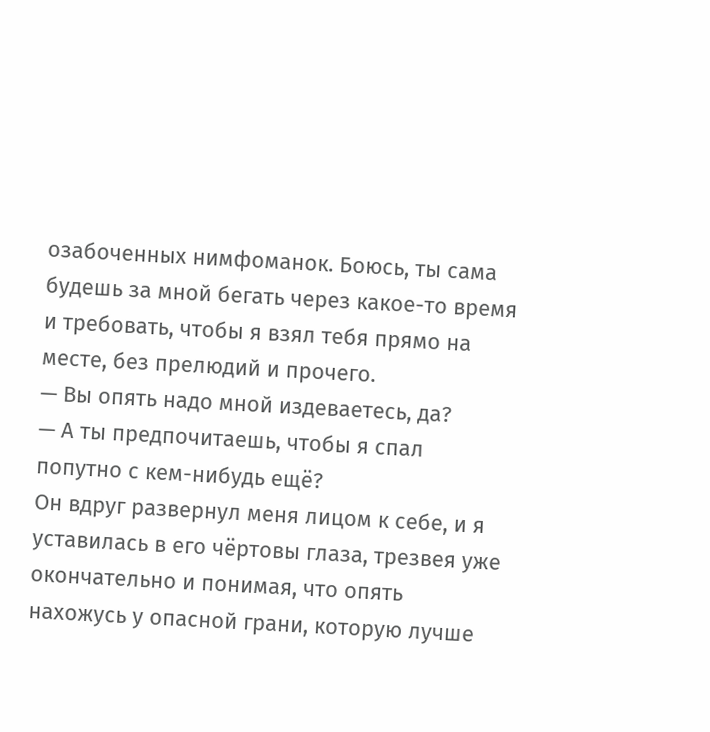озабоченных нимфоманок. Боюсь, ты сама будешь за мной бегать через какое-то время и требовать, чтобы я взял тебя прямо на месте, без прелюдий и прочего.
— Вы опять надо мной издеваетесь, да?
— А ты предпочитаешь, чтобы я спал попутно с кем-нибудь ещё?
Он вдруг развернул меня лицом к себе, и я уставилась в его чёртовы глаза, трезвея уже окончательно и понимая, что опять нахожусь у опасной грани, которую лучше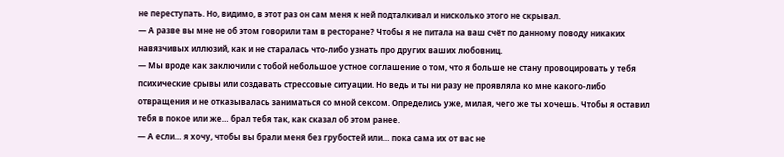не переступать. Но, видимо, в этот раз он сам меня к ней подталкивал и нисколько этого не скрывал.
— А разве вы мне не об этом говорили там в ресторане? Чтобы я не питала на ваш счёт по данному поводу никаких навязчивых иллюзий, как и не старалась что-либо узнать про других ваших любовниц.
— Мы вроде как заключили с тобой небольшое устное соглашение о том, что я больше не стану провоцировать у тебя психические срывы или создавать стрессовые ситуации. Но ведь и ты ни разу не проявляла ко мне какого-либо отвращения и не отказывалась заниматься со мной сексом. Определись уже, милая, чего же ты хочешь. Чтобы я оставил тебя в покое или же… брал тебя так, как сказал об этом ранее.
— А если… я хочу, чтобы вы брали меня без грубостей или… пока сама их от вас не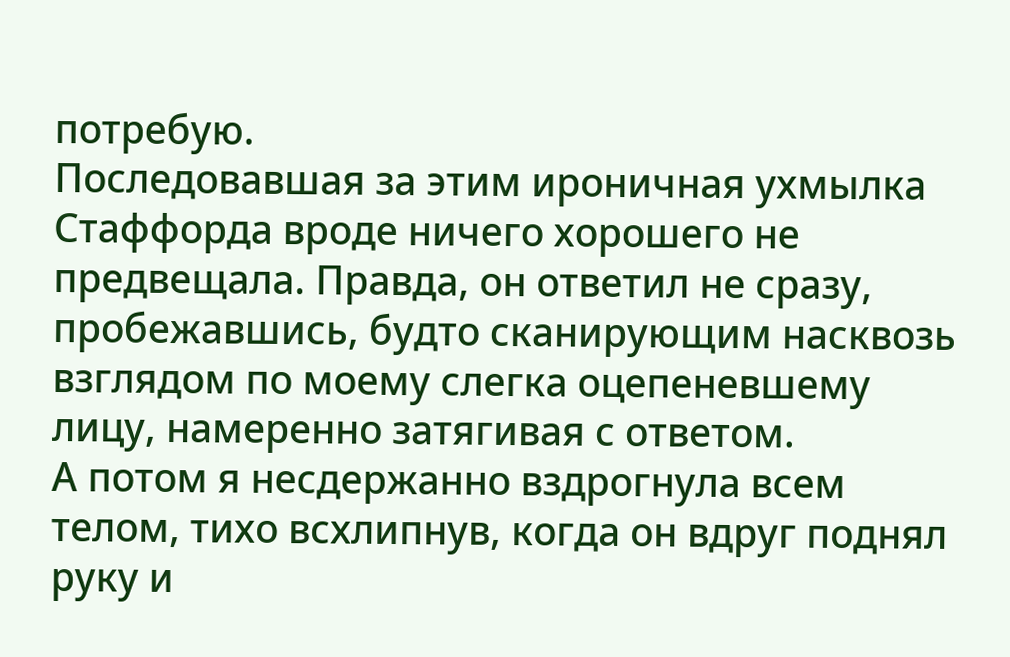потребую.
Последовавшая за этим ироничная ухмылка Стаффорда вроде ничего хорошего не предвещала. Правда, он ответил не сразу, пробежавшись, будто сканирующим насквозь взглядом по моему слегка оцепеневшему лицу, намеренно затягивая с ответом.
А потом я несдержанно вздрогнула всем телом, тихо всхлипнув, когда он вдруг поднял руку и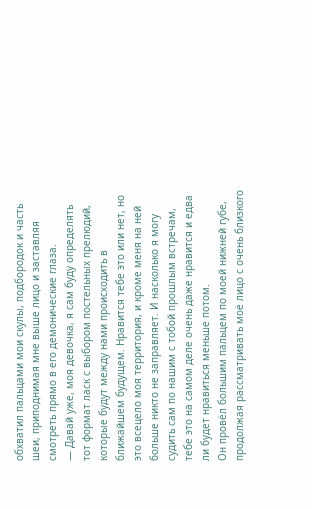обхватил пальцами мои скулы, подбородок и часть шеи, приподнимая мне выше лицо и заставляя смотреть прямо в его демонические глаза.
— Давай уже, моя девочка, я сам буду определять тот формат ласк с выбором постельных прелюдий, которые будут между нами происходить в ближайшем будущем. Нравится тебе это или нет, но это всецело моя территория, и кроме меня на ней больше никто не заправляет. И насколько я могу судить сам по нашим с тобой прошлым встречам, тебе это на самом деле очень даже нравится и едва ли будет нравиться меньше потом.
Он провёл большим пальцем по моей нижней губе, продолжая рассматривать моё лицо с очень близкого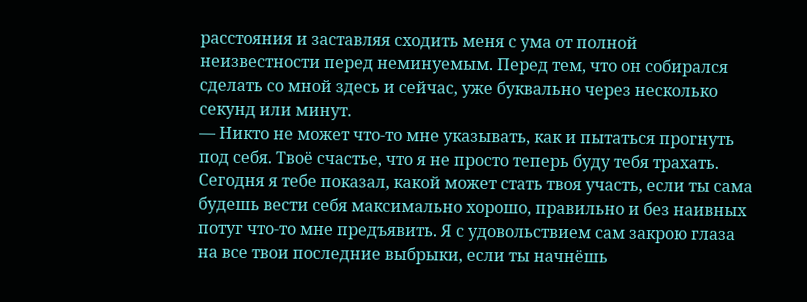расстояния и заставляя сходить меня с ума от полной неизвестности перед неминуемым. Перед тем, что он собирался сделать со мной здесь и сейчас, уже буквально через несколько секунд или минут.
— Никто не может что-то мне указывать, как и пытаться прогнуть под себя. Твоё счастье, что я не просто теперь буду тебя трахать. Сегодня я тебе показал, какой может стать твоя участь, если ты сама будешь вести себя максимально хорошо, правильно и без наивных потуг что-то мне предъявить. Я с удовольствием сам закрою глаза на все твои последние выбрыки, если ты начнёшь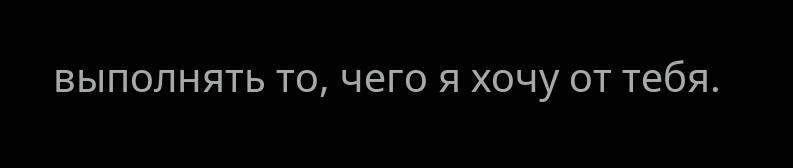выполнять то, чего я хочу от тебя.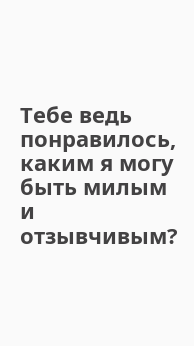Тебе ведь понравилось, каким я могу быть милым и отзывчивым?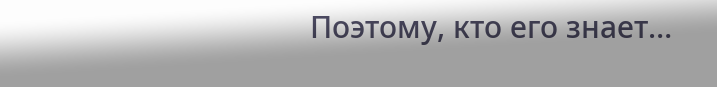Поэтому, кто его знает…